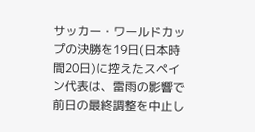サッカー・ワールドカップの決勝を19日(日本時間20日)に控えたスペイン代表は、雷雨の影響で前日の最終調整を中止し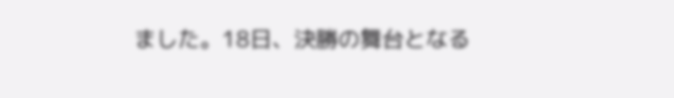ました。18日、決勝の舞台となる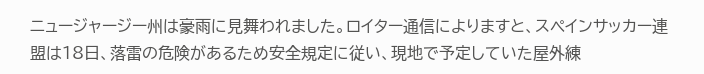ニュージャージー州は豪雨に見舞われました。ロイター通信によりますと、スペインサッカー連盟は18日、落雷の危険があるため安全規定に従い、現地で予定していた屋外練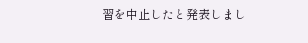習を中止したと発表しまし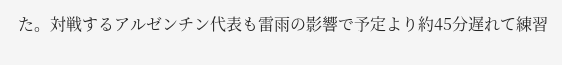た。対戦するアルゼンチン代表も雷雨の影響で予定より約45分遅れて練習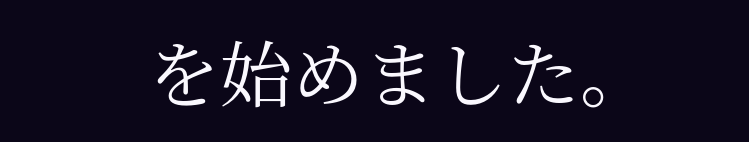を始めました。